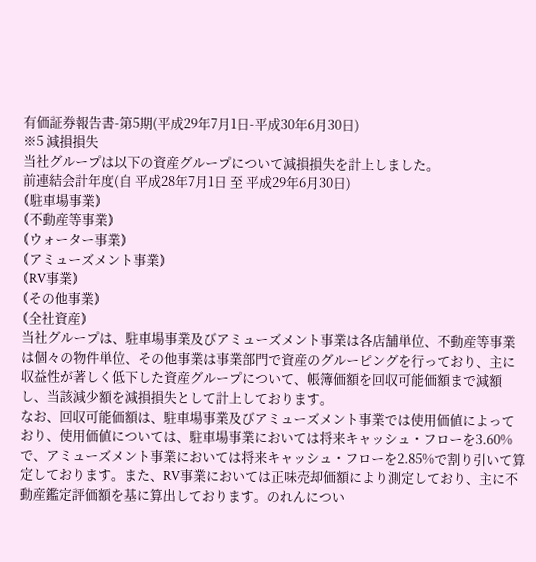有価証券報告書-第5期(平成29年7月1日-平成30年6月30日)
※5 減損損失
当社グループは以下の資産グループについて減損損失を計上しました。
前連結会計年度(自 平成28年7月1日 至 平成29年6月30日)
⦅駐車場事業⦆
⦅不動産等事業⦆
⦅ウォーター事業⦆
⦅アミューズメント事業⦆
⦅RV事業⦆
⦅その他事業⦆
⦅全社資産⦆
当社グループは、駐車場事業及びアミューズメント事業は各店舗単位、不動産等事業は個々の物件単位、その他事業は事業部門で資産のグルーピングを行っており、主に収益性が著しく低下した資産グループについて、帳簿価額を回収可能価額まで減額し、当該減少額を減損損失として計上しております。
なお、回収可能価額は、駐車場事業及びアミューズメント事業では使用価値によっており、使用価値については、駐車場事業においては将来キャッシュ・フローを3.60%で、アミューズメント事業においては将来キャッシュ・フローを2.85%で割り引いて算定しております。また、RV事業においては正味売却価額により測定しており、主に不動産鑑定評価額を基に算出しております。のれんについ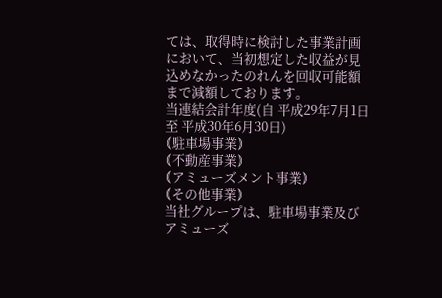ては、取得時に検討した事業計画において、当初想定した収益が見込めなかったのれんを回収可能額まで減額しております。
当連結会計年度(自 平成29年7月1日 至 平成30年6月30日)
⦅駐車場事業⦆
⦅不動産事業⦆
⦅アミューズメント事業⦆
⦅その他事業⦆
当社グループは、駐車場事業及びアミューズ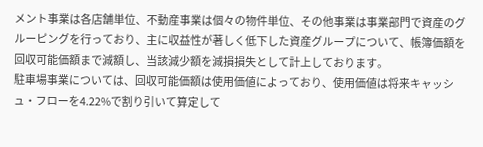メント事業は各店舗単位、不動産事業は個々の物件単位、その他事業は事業部門で資産のグルーピングを行っており、主に収益性が著しく低下した資産グループについて、帳簿価額を回収可能価額まで減額し、当該減少額を減損損失として計上しております。
駐車場事業については、回収可能価額は使用価値によっており、使用価値は将来キャッシュ・フローを4.22%で割り引いて算定して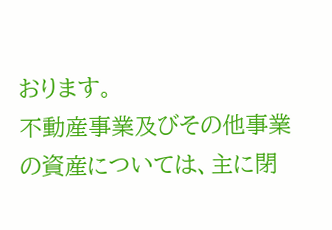おります。
不動産事業及びその他事業の資産については、主に閉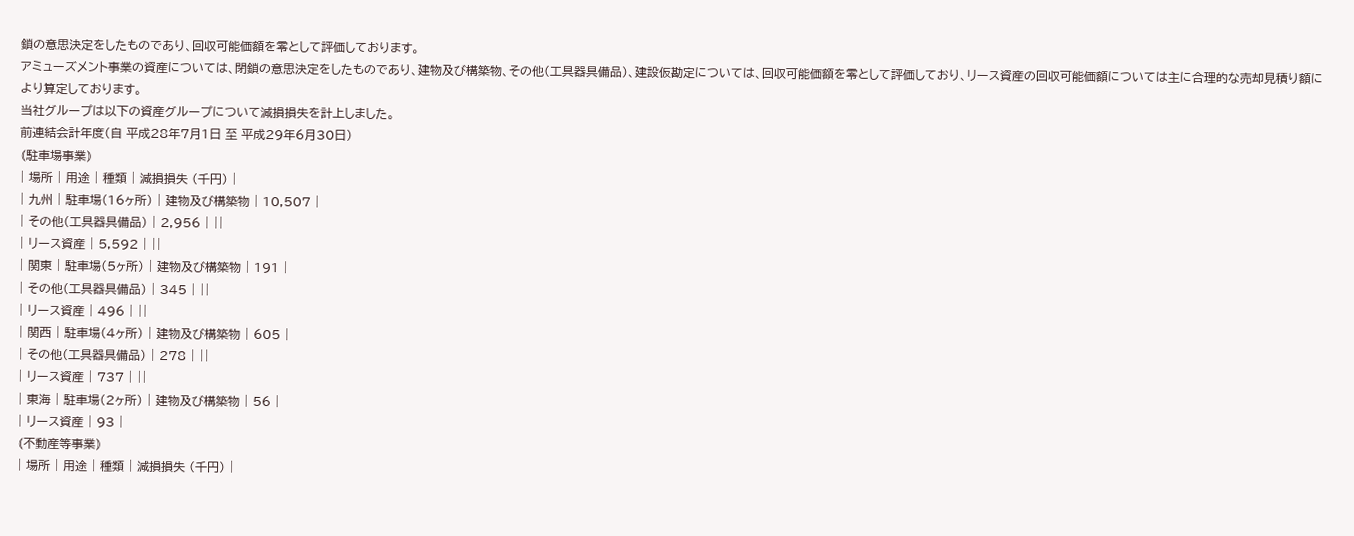鎖の意思決定をしたものであり、回収可能価額を零として評価しております。
アミューズメント事業の資産については、閉鎖の意思決定をしたものであり、建物及び構築物、その他(工具器具備品)、建設仮勘定については、回収可能価額を零として評価しており、リース資産の回収可能価額については主に合理的な売却見積り額により算定しております。
当社グループは以下の資産グループについて減損損失を計上しました。
前連結会計年度(自 平成28年7月1日 至 平成29年6月30日)
⦅駐車場事業⦆
| 場所 | 用途 | 種類 | 減損損失 (千円) |
| 九州 | 駐車場(16ヶ所) | 建物及び構築物 | 10,507 |
| その他(工具器具備品) | 2,956 | ||
| リース資産 | 5,592 | ||
| 関東 | 駐車場(5ヶ所) | 建物及び構築物 | 191 |
| その他(工具器具備品) | 345 | ||
| リース資産 | 496 | ||
| 関西 | 駐車場(4ヶ所) | 建物及び構築物 | 605 |
| その他(工具器具備品) | 278 | ||
| リース資産 | 737 | ||
| 東海 | 駐車場(2ヶ所) | 建物及び構築物 | 56 |
| リース資産 | 93 |
⦅不動産等事業⦆
| 場所 | 用途 | 種類 | 減損損失 (千円) |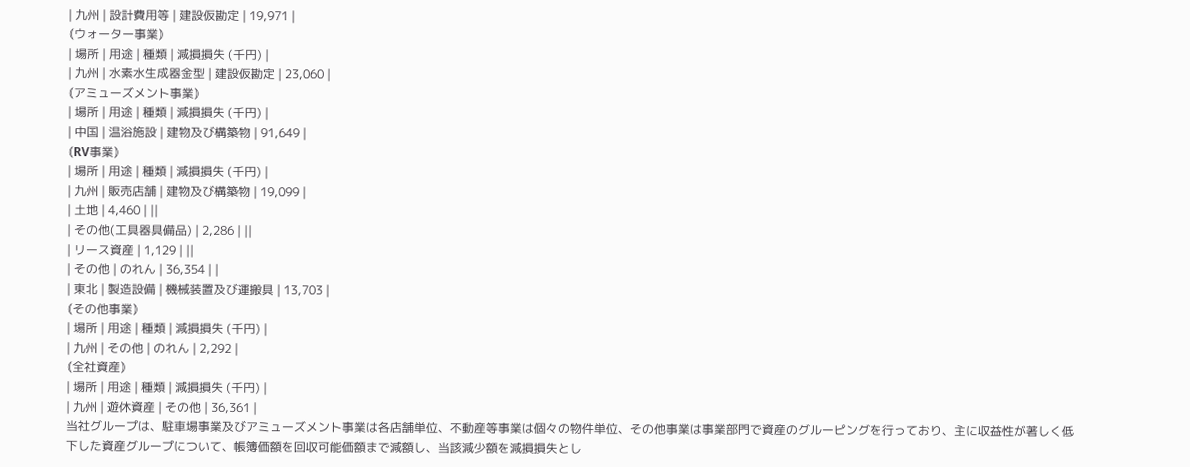| 九州 | 設計費用等 | 建設仮勘定 | 19,971 |
⦅ウォーター事業⦆
| 場所 | 用途 | 種類 | 減損損失 (千円) |
| 九州 | 水素水生成器金型 | 建設仮勘定 | 23,060 |
⦅アミューズメント事業⦆
| 場所 | 用途 | 種類 | 減損損失 (千円) |
| 中国 | 温浴施設 | 建物及び構築物 | 91,649 |
⦅RV事業⦆
| 場所 | 用途 | 種類 | 減損損失 (千円) |
| 九州 | 販売店舗 | 建物及び構築物 | 19,099 |
| 土地 | 4,460 | ||
| その他(工具器具備品) | 2,286 | ||
| リース資産 | 1,129 | ||
| その他 | のれん | 36,354 | |
| 東北 | 製造設備 | 機械装置及び運搬具 | 13,703 |
⦅その他事業⦆
| 場所 | 用途 | 種類 | 減損損失 (千円) |
| 九州 | その他 | のれん | 2,292 |
⦅全社資産⦆
| 場所 | 用途 | 種類 | 減損損失 (千円) |
| 九州 | 遊休資産 | その他 | 36,361 |
当社グループは、駐車場事業及びアミューズメント事業は各店舗単位、不動産等事業は個々の物件単位、その他事業は事業部門で資産のグルーピングを行っており、主に収益性が著しく低下した資産グループについて、帳簿価額を回収可能価額まで減額し、当該減少額を減損損失とし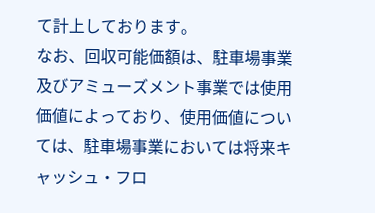て計上しております。
なお、回収可能価額は、駐車場事業及びアミューズメント事業では使用価値によっており、使用価値については、駐車場事業においては将来キャッシュ・フロ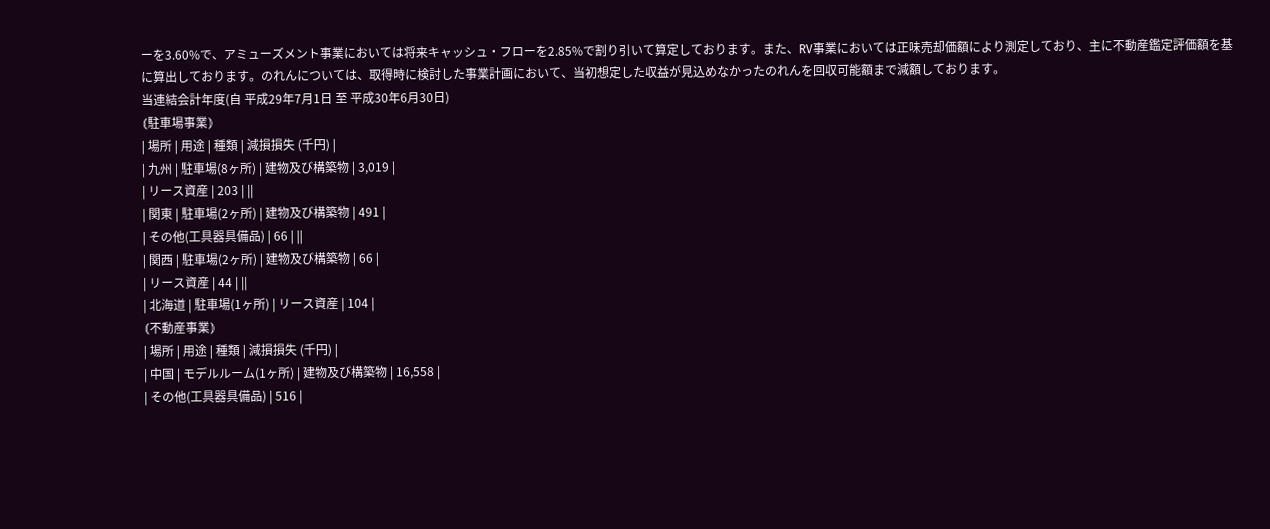ーを3.60%で、アミューズメント事業においては将来キャッシュ・フローを2.85%で割り引いて算定しております。また、RV事業においては正味売却価額により測定しており、主に不動産鑑定評価額を基に算出しております。のれんについては、取得時に検討した事業計画において、当初想定した収益が見込めなかったのれんを回収可能額まで減額しております。
当連結会計年度(自 平成29年7月1日 至 平成30年6月30日)
⦅駐車場事業⦆
| 場所 | 用途 | 種類 | 減損損失 (千円) |
| 九州 | 駐車場(8ヶ所) | 建物及び構築物 | 3,019 |
| リース資産 | 203 | ||
| 関東 | 駐車場(2ヶ所) | 建物及び構築物 | 491 |
| その他(工具器具備品) | 66 | ||
| 関西 | 駐車場(2ヶ所) | 建物及び構築物 | 66 |
| リース資産 | 44 | ||
| 北海道 | 駐車場(1ヶ所) | リース資産 | 104 |
⦅不動産事業⦆
| 場所 | 用途 | 種類 | 減損損失 (千円) |
| 中国 | モデルルーム(1ヶ所) | 建物及び構築物 | 16,558 |
| その他(工具器具備品) | 516 |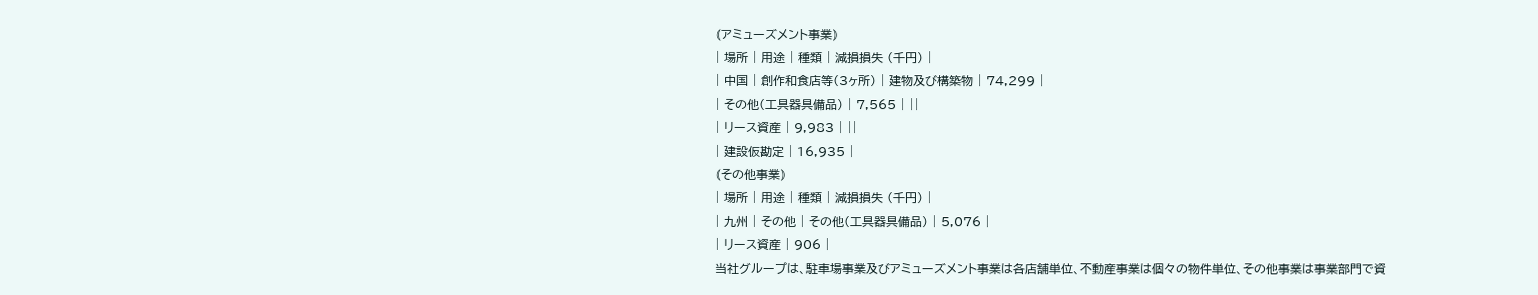⦅アミューズメント事業⦆
| 場所 | 用途 | 種類 | 減損損失 (千円) |
| 中国 | 創作和食店等(3ヶ所) | 建物及び構築物 | 74,299 |
| その他(工具器具備品) | 7,565 | ||
| リース資産 | 9,983 | ||
| 建設仮勘定 | 16,935 |
⦅その他事業⦆
| 場所 | 用途 | 種類 | 減損損失 (千円) |
| 九州 | その他 | その他(工具器具備品) | 5,076 |
| リース資産 | 906 |
当社グループは、駐車場事業及びアミューズメント事業は各店舗単位、不動産事業は個々の物件単位、その他事業は事業部門で資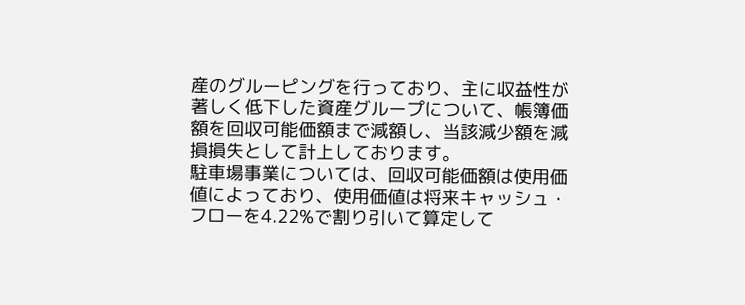産のグルーピングを行っており、主に収益性が著しく低下した資産グループについて、帳簿価額を回収可能価額まで減額し、当該減少額を減損損失として計上しております。
駐車場事業については、回収可能価額は使用価値によっており、使用価値は将来キャッシュ・フローを4.22%で割り引いて算定して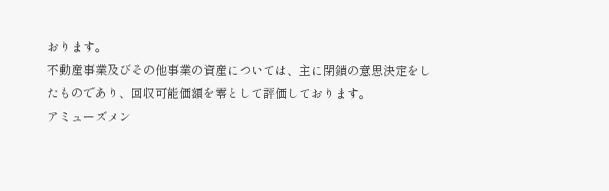おります。
不動産事業及びその他事業の資産については、主に閉鎖の意思決定をしたものであり、回収可能価額を零として評価しております。
アミューズメン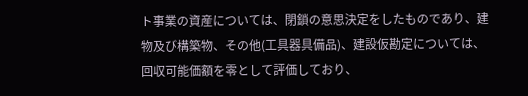ト事業の資産については、閉鎖の意思決定をしたものであり、建物及び構築物、その他(工具器具備品)、建設仮勘定については、回収可能価額を零として評価しており、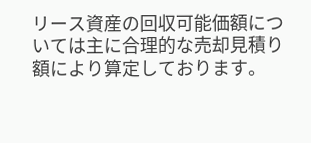リース資産の回収可能価額については主に合理的な売却見積り額により算定しております。